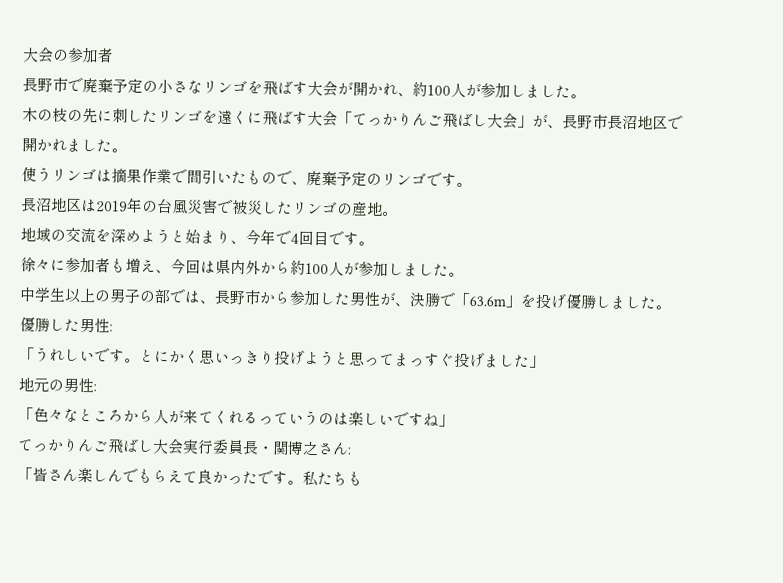大会の参加者
長野市で廃棄予定の小さなリンゴを飛ばす大会が開かれ、約100人が参加しました。
木の枝の先に刺したリンゴを遠くに飛ばす大会「てっかりんご飛ばし大会」が、長野市長沼地区で開かれました。
使うリンゴは摘果作業で間引いたもので、廃棄予定のリンゴです。
長沼地区は2019年の台風災害で被災したリンゴの産地。
地域の交流を深めようと始まり、今年で4回目です。
徐々に参加者も増え、今回は県内外から約100人が参加しました。
中学生以上の男子の部では、長野市から参加した男性が、決勝で「63.6m」を投げ優勝しました。
優勝した男性:
「うれしいです。とにかく思いっきり投げようと思ってまっすぐ投げました」
地元の男性:
「色々なところから人が来てくれるっていうのは楽しいですね」
てっかりんご飛ばし大会実行委員長・関博之さん:
「皆さん楽しんでもらえて良かったです。私たちも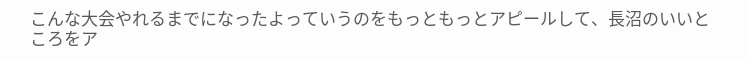こんな大会やれるまでになったよっていうのをもっともっとアピールして、長沼のいいところをア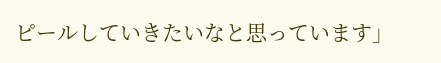ピールしていきたいなと思っています」